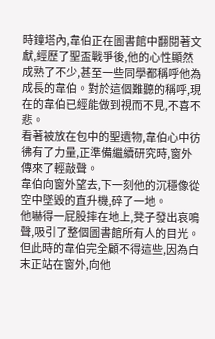時鐘塔內,韋伯正在圖書館中翻閱著文獻,經歷了聖盃戰爭後,他的心性顯然成熟了不少,甚至一些同學都稱呼他為成長的韋伯。對於這個難聽的稱呼,現在的韋伯已經能做到視而不見,不喜不悲。
看著被放在包中的聖遺物,韋伯心中彷彿有了力量,正準備繼續研究時,窗外傳來了輕敲聲。
韋伯向窗外望去,下一刻他的沉穩像從空中墜毀的直升機,碎了一地。
他嚇得一屁股摔在地上,凳子發出哀鳴聲,吸引了整個圖書館所有人的目光。但此時的韋伯完全顧不得這些,因為白末正站在窗外,向他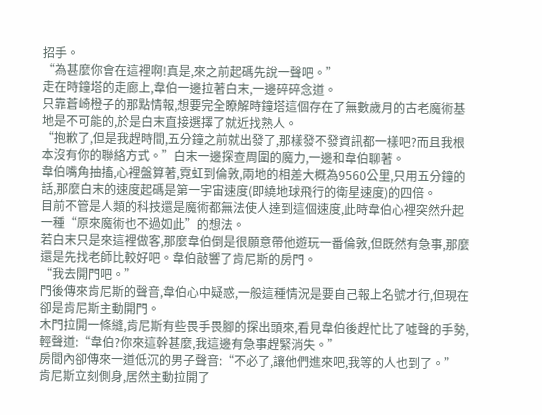招手。
“為甚麼你會在這裡啊!真是,來之前起碼先說一聲吧。”
走在時鐘塔的走廊上,韋伯一邊拉著白末,一邊碎碎念道。
只靠蒼崎橙子的那點情報,想要完全瞭解時鐘塔這個存在了無數歲月的古老魔術基地是不可能的,於是白末直接選擇了就近找熟人。
“抱歉了,但是我趕時間,五分鐘之前就出發了,那樣發不發資訊都一樣吧?而且我根本沒有你的聯絡方式。”白末一邊探查周圍的魔力,一邊和韋伯聊著。
韋伯嘴角抽搐,心裡盤算著,霓虹到倫敦,兩地的相差大概為9560公里,只用五分鐘的話,那麼白末的速度起碼是第一宇宙速度(即繞地球飛行的衛星速度)的四倍。
目前不管是人類的科技還是魔術都無法使人達到這個速度,此時韋伯心裡突然升起一種“原來魔術也不過如此”的想法。
若白末只是來這裡做客,那麼韋伯倒是很願意帶他遊玩一番倫敦,但既然有急事,那麼還是先找老師比較好吧。韋伯敲響了肯尼斯的房門。
“我去開門吧。”
門後傳來肯尼斯的聲音,韋伯心中疑惑,一般這種情況是要自己報上名號才行,但現在卻是肯尼斯主動開門。
木門拉開一條縫,肯尼斯有些畏手畏腳的探出頭來,看見韋伯後趕忙比了噓聲的手勢,輕聲道:“韋伯?你來這幹甚麼,我這邊有急事趕緊消失。”
房間內卻傳來一道低沉的男子聲音:“不必了,讓他們進來吧,我等的人也到了。”
肯尼斯立刻側身,居然主動拉開了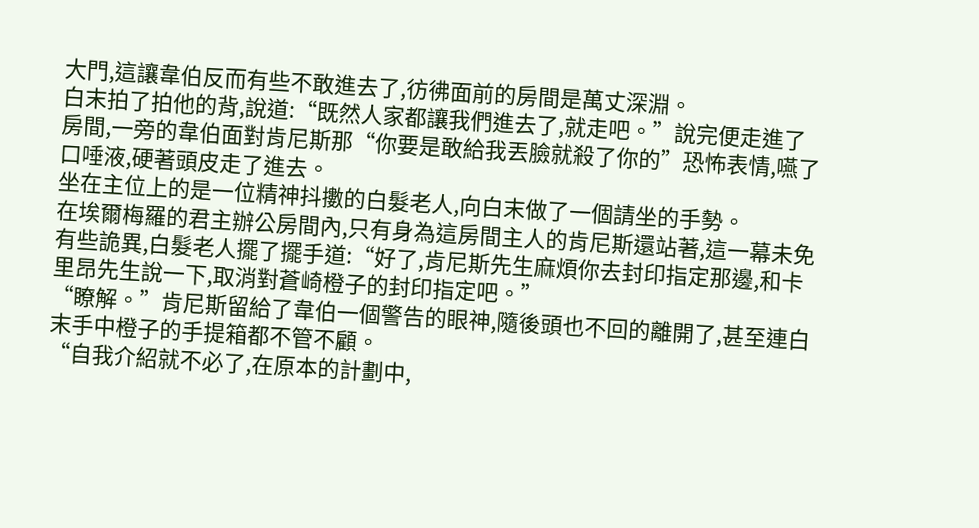大門,這讓韋伯反而有些不敢進去了,彷彿面前的房間是萬丈深淵。
白末拍了拍他的背,說道:“既然人家都讓我們進去了,就走吧。”說完便走進了房間,一旁的韋伯面對肯尼斯那“你要是敢給我丟臉就殺了你的”恐怖表情,嚥了口唾液,硬著頭皮走了進去。
坐在主位上的是一位精神抖擻的白髮老人,向白末做了一個請坐的手勢。
在埃爾梅羅的君主辦公房間內,只有身為這房間主人的肯尼斯還站著,這一幕未免有些詭異,白髮老人擺了擺手道:“好了,肯尼斯先生麻煩你去封印指定那邊,和卡里昂先生說一下,取消對蒼崎橙子的封印指定吧。”
“瞭解。”肯尼斯留給了韋伯一個警告的眼神,隨後頭也不回的離開了,甚至連白末手中橙子的手提箱都不管不顧。
“自我介紹就不必了,在原本的計劃中,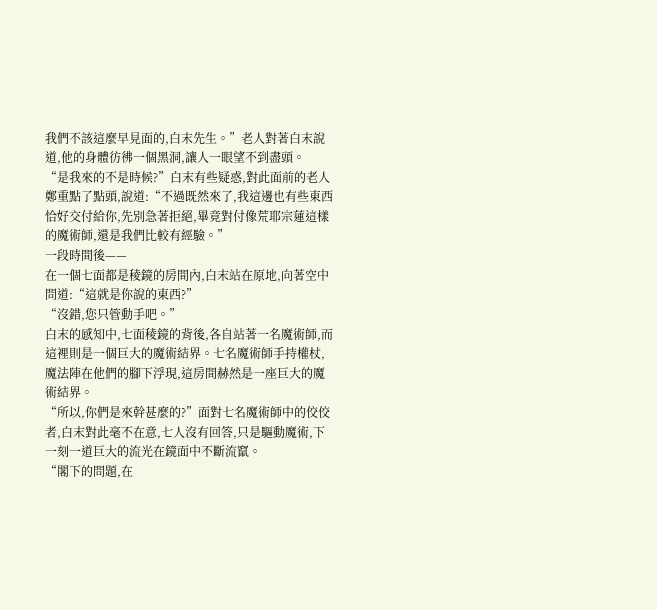我們不該這麼早見面的,白末先生。”老人對著白末說道,他的身體彷彿一個黑洞,讓人一眼望不到盡頭。
“是我來的不是時候?”白末有些疑惑,對此面前的老人鄭重點了點頭,說道:“不過既然來了,我這邊也有些東西恰好交付給你,先別急著拒絕,畢竟對付像荒耶宗蓮這樣的魔術師,還是我們比較有經驗。”
一段時間後——
在一個七面都是稜鏡的房間內,白末站在原地,向著空中問道:“這就是你說的東西?”
“沒錯,您只管動手吧。”
白末的感知中,七面稜鏡的背後,各自站著一名魔術師,而這裡則是一個巨大的魔術結界。七名魔術師手持權杖,魔法陣在他們的腳下浮現,這房間赫然是一座巨大的魔術結界。
“所以,你們是來幹甚麼的?”面對七名魔術師中的佼佼者,白末對此毫不在意,七人沒有回答,只是驅動魔術,下一刻一道巨大的流光在鏡面中不斷流竄。
“閣下的問題,在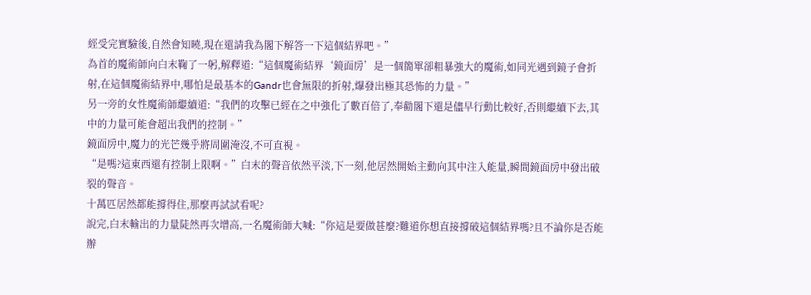經受完實驗後,自然會知曉,現在還請我為閣下解答一下這個結界吧。”
為首的魔術師向白末鞠了一躬,解釋道:“這個魔術結界‘鏡面房’是一個簡單卻粗暴強大的魔術,如同光遇到鏡子會折射,在這個魔術結界中,哪怕是最基本的Gandr也會無限的折射,爆發出極其恐怖的力量。”
另一旁的女性魔術師繼續道:“我們的攻擊已經在之中強化了數百倍了,奉勸閣下還是儘早行動比較好,否則繼續下去,其中的力量可能會超出我們的控制。”
鏡面房中,魔力的光芒幾乎將周圍淹沒,不可直視。
“是嗎?這東西還有控制上限啊。”白末的聲音依然平淡,下一刻,他居然開始主動向其中注入能量,瞬間鏡面房中發出破裂的聲音。
十萬匹居然都能撐得住,那麼再試試看呢?
說完,白末輸出的力量陡然再次增高,一名魔術師大喊:“你這是要做甚麼?難道你想直接撐破這個結界嗎?且不論你是否能辦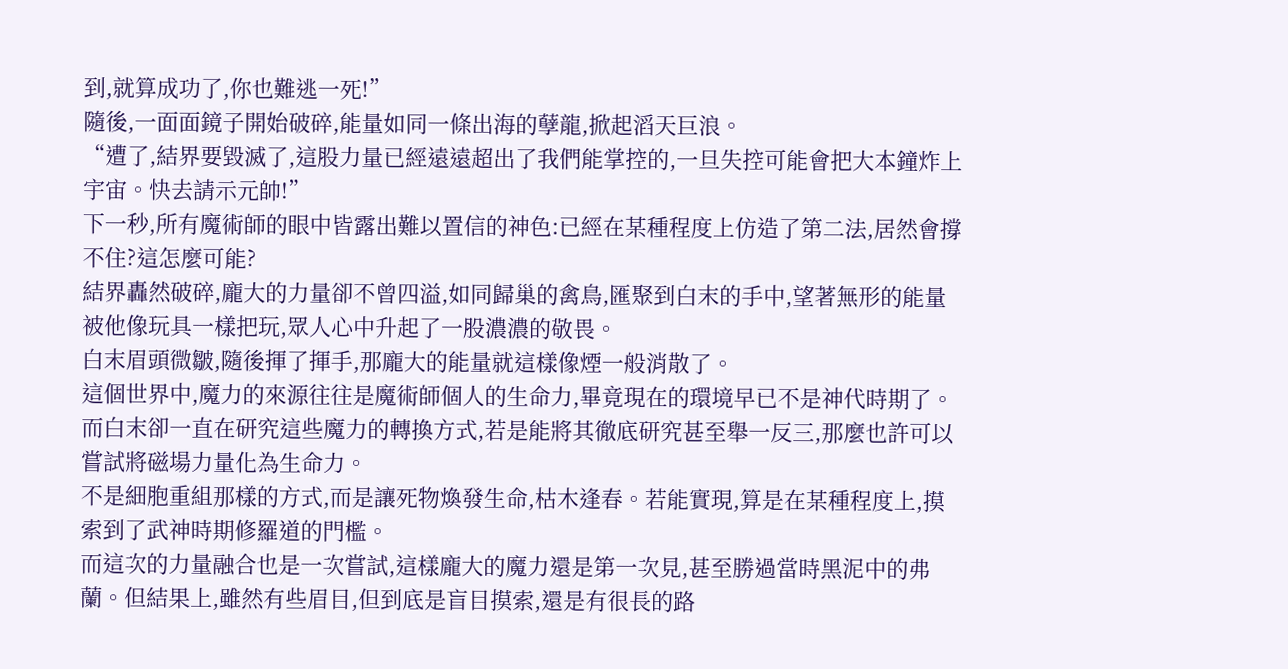到,就算成功了,你也難逃一死!”
隨後,一面面鏡子開始破碎,能量如同一條出海的孽龍,掀起滔天巨浪。
“遭了,結界要毀滅了,這股力量已經遠遠超出了我們能掌控的,一旦失控可能會把大本鐘炸上宇宙。快去請示元帥!”
下一秒,所有魔術師的眼中皆露出難以置信的神色:已經在某種程度上仿造了第二法,居然會撐不住?這怎麼可能?
結界轟然破碎,龐大的力量卻不曾四溢,如同歸巢的禽鳥,匯聚到白末的手中,望著無形的能量被他像玩具一樣把玩,眾人心中升起了一股濃濃的敬畏。
白末眉頭微皺,隨後揮了揮手,那龐大的能量就這樣像煙一般消散了。
這個世界中,魔力的來源往往是魔術師個人的生命力,畢竟現在的環境早已不是神代時期了。而白末卻一直在研究這些魔力的轉換方式,若是能將其徹底研究甚至舉一反三,那麼也許可以嘗試將磁場力量化為生命力。
不是細胞重組那樣的方式,而是讓死物煥發生命,枯木逢春。若能實現,算是在某種程度上,摸索到了武神時期修羅道的門檻。
而這次的力量融合也是一次嘗試,這樣龐大的魔力還是第一次見,甚至勝過當時黑泥中的弗蘭。但結果上,雖然有些眉目,但到底是盲目摸索,還是有很長的路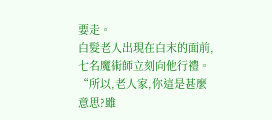要走。
白髮老人出現在白末的面前,七名魔術師立刻向他行禮。
“所以,老人家,你這是甚麼意思?雖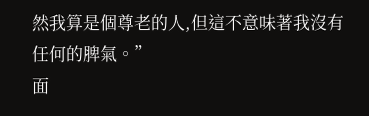然我算是個尊老的人,但這不意味著我沒有任何的脾氣。”
面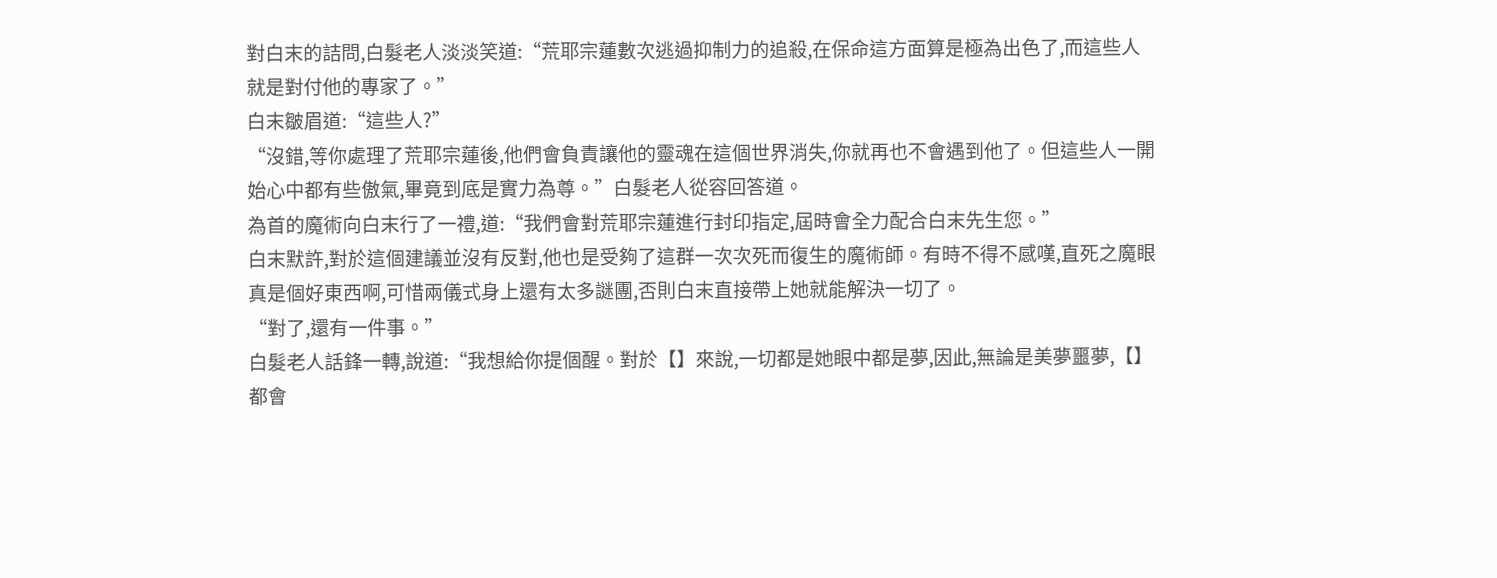對白末的詰問,白髮老人淡淡笑道:“荒耶宗蓮數次逃過抑制力的追殺,在保命這方面算是極為出色了,而這些人就是對付他的專家了。”
白末皺眉道:“這些人?”
“沒錯,等你處理了荒耶宗蓮後,他們會負責讓他的靈魂在這個世界消失,你就再也不會遇到他了。但這些人一開始心中都有些傲氣,畢竟到底是實力為尊。”白髮老人從容回答道。
為首的魔術向白末行了一禮,道:“我們會對荒耶宗蓮進行封印指定,屆時會全力配合白末先生您。”
白末默許,對於這個建議並沒有反對,他也是受夠了這群一次次死而復生的魔術師。有時不得不感嘆,直死之魔眼真是個好東西啊,可惜兩儀式身上還有太多謎團,否則白末直接帶上她就能解決一切了。
“對了,還有一件事。”
白髮老人話鋒一轉,說道:“我想給你提個醒。對於【】來說,一切都是她眼中都是夢,因此,無論是美夢噩夢,【】都會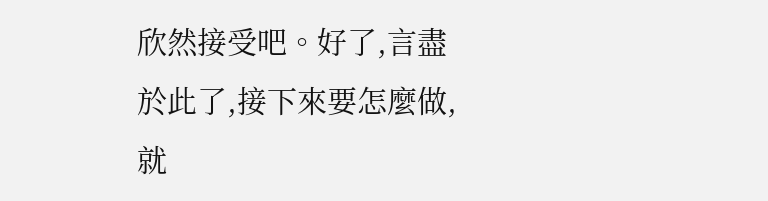欣然接受吧。好了,言盡於此了,接下來要怎麼做,就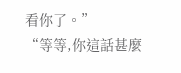看你了。”
“等等,你這話甚麼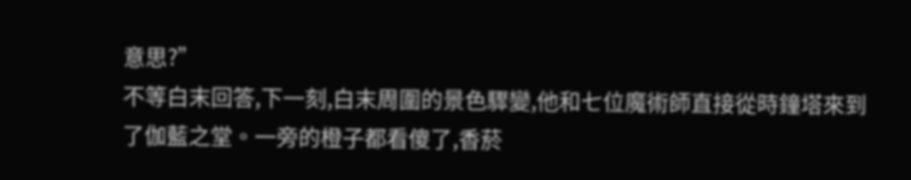意思?”
不等白末回答,下一刻,白末周圍的景色驟變,他和七位魔術師直接從時鐘塔來到了伽藍之堂。一旁的橙子都看傻了,香菸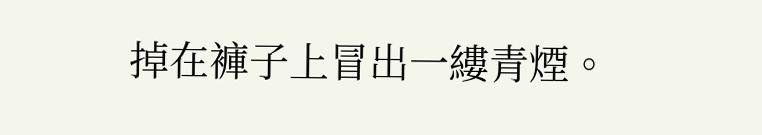掉在褲子上冒出一縷青煙。